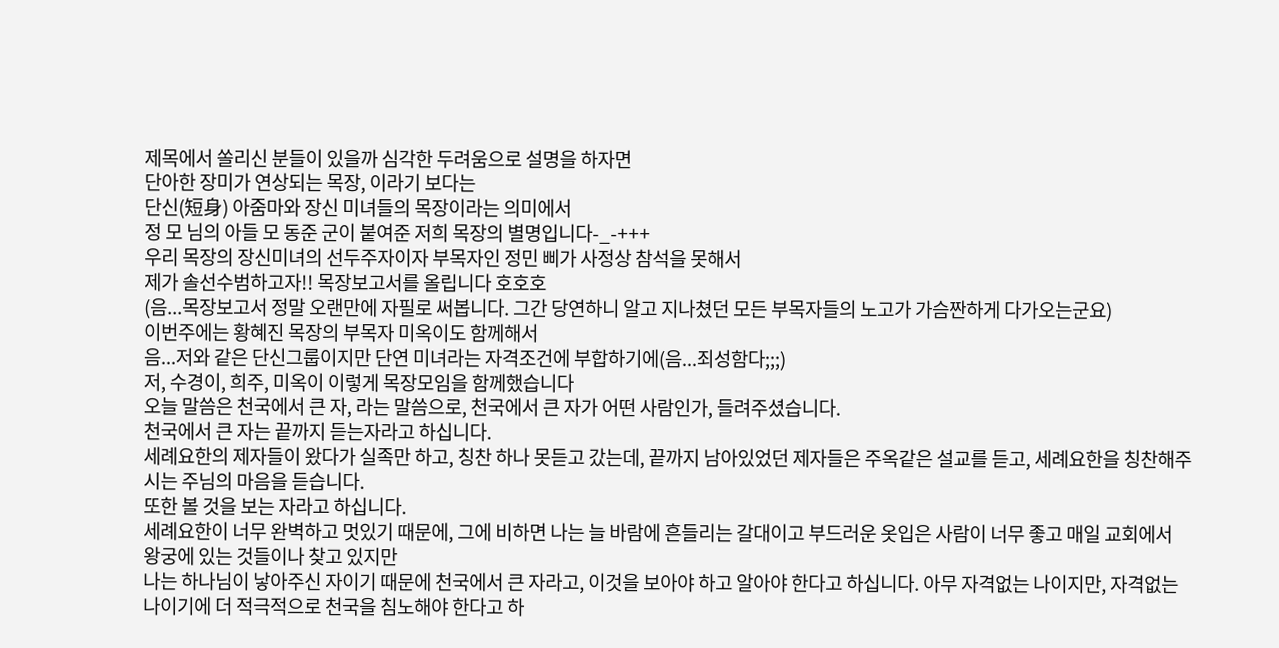제목에서 쏠리신 분들이 있을까 심각한 두려움으로 설명을 하자면
단아한 장미가 연상되는 목장, 이라기 보다는
단신(短身) 아줌마와 장신 미녀들의 목장이라는 의미에서
정 모 님의 아들 모 동준 군이 붙여준 저희 목장의 별명입니다-_-+++
우리 목장의 장신미녀의 선두주자이자 부목자인 정민 삐가 사정상 참석을 못해서
제가 솔선수범하고자!! 목장보고서를 올립니다 호호호
(음...목장보고서 정말 오랜만에 자필로 써봅니다. 그간 당연하니 알고 지나쳤던 모든 부목자들의 노고가 가슴짠하게 다가오는군요)
이번주에는 황혜진 목장의 부목자 미옥이도 함께해서
음...저와 같은 단신그룹이지만 단연 미녀라는 자격조건에 부합하기에(음...죄성함다;;;)
저, 수경이, 희주, 미옥이 이렇게 목장모임을 함께했습니다
오늘 말씀은 천국에서 큰 자, 라는 말씀으로, 천국에서 큰 자가 어떤 사람인가, 들려주셨습니다.
천국에서 큰 자는 끝까지 듣는자라고 하십니다.
세례요한의 제자들이 왔다가 실족만 하고, 칭찬 하나 못듣고 갔는데, 끝까지 남아있었던 제자들은 주옥같은 설교를 듣고, 세례요한을 칭찬해주시는 주님의 마음을 듣습니다.
또한 볼 것을 보는 자라고 하십니다.
세례요한이 너무 완벽하고 멋있기 때문에, 그에 비하면 나는 늘 바람에 흔들리는 갈대이고 부드러운 옷입은 사람이 너무 좋고 매일 교회에서 왕궁에 있는 것들이나 찾고 있지만
나는 하나님이 낳아주신 자이기 때문에 천국에서 큰 자라고, 이것을 보아야 하고 알아야 한다고 하십니다. 아무 자격없는 나이지만, 자격없는 나이기에 더 적극적으로 천국을 침노해야 한다고 하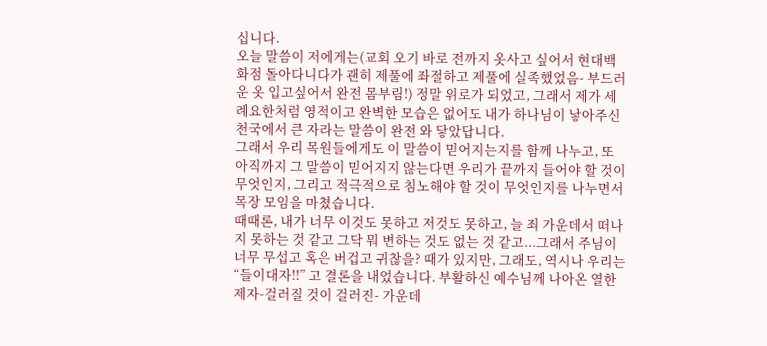십니다.
오늘 말씀이 저에게는(교회 오기 바로 전까지 옷사고 싶어서 현대백화점 돌아다니다가 괜히 제풀에 좌절하고 제풀에 실족했었음- 부드러운 옷 입고싶어서 완전 몸부림!) 정말 위로가 되었고, 그래서 제가 세례요한처럼 영적이고 완벽한 모습은 없어도 내가 하나님이 낳아주신 천국에서 큰 자라는 말씀이 완전 와 닿았답니다.
그래서 우리 목원들에게도 이 말씀이 믿어지는지를 함께 나누고, 또 아직까지 그 말씀이 믿어지지 않는다면 우리가 끝까지 들어야 할 것이 무엇인지, 그리고 적극적으로 침노해야 할 것이 무엇인지를 나누면서 목장 모임을 마쳤습니다.
때때론, 내가 너무 이것도 못하고 저것도 못하고, 늘 죄 가운데서 떠나지 못하는 것 같고 그닥 뭐 변하는 것도 없는 것 같고...그래서 주님이 너무 무섭고 혹은 버겁고 귀찮을? 때가 있지만, 그래도, 역시나 우리는 “들이대자!!” 고 결론을 내었습니다. 부활하신 예수님께 나아온 열한제자-걸러질 것이 걸러진- 가운데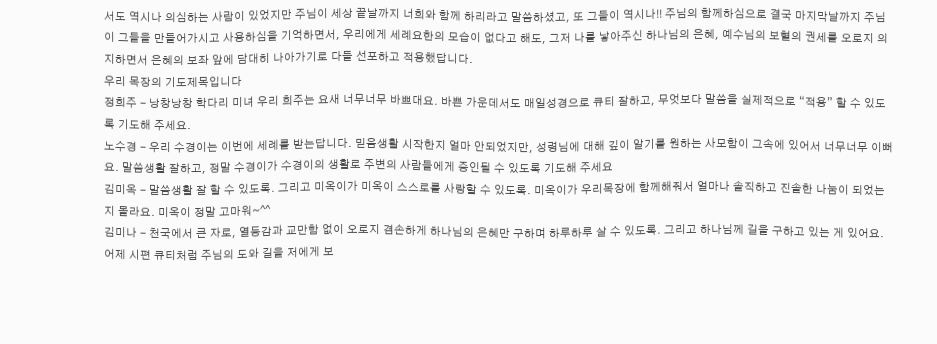서도 역시나 의심하는 사람이 있었지만 주님이 세상 끝날까지 너희와 함께 하리라고 말씀하셨고, 또 그들이 역시나!! 주님의 함께하심으로 결국 마지막날까지 주님이 그들을 만들어가시고 사용하심을 기억하면서, 우리에게 세례요한의 모습이 없다고 해도, 그저 나를 낳아주신 하나님의 은혜, 예수님의 보혈의 권세를 오로지 의지하면서 은혜의 보좌 앞에 담대히 나아가기로 다들 선포하고 적용했답니다.
우리 목장의 기도제목입니다
정희주 - 낭창낭창 학다리 미녀 우리 희주는 요새 너무너무 바쁘대요. 바쁜 가운데서도 매일성경으로 큐티 잘하고, 무엇보다 말씀을 실제적으로 “적용” 할 수 있도록 기도해 주세요.
노수경 - 우리 수경이는 이번에 세례를 받는답니다. 믿음생활 시작한지 얼마 안되었지만, 성령님에 대해 깊이 알기를 원하는 사모함이 그속에 있어서 너무너무 이뻐요. 말씀생활 잘하고, 정말 수경이가 수경이의 생활로 주변의 사람들에게 증인될 수 있도록 기도해 주세요
김미옥 - 말씀생활 잘 할 수 있도록. 그리고 미옥이가 미옥이 스스로를 사랑할 수 있도록. 미옥이가 우리목장에 함께해줘서 얼마나 솔직하고 진솔한 나눔이 되었는지 몰라요. 미옥이 정말 고마워~^^
김미나 - 천국에서 큰 자로, 열등감과 교만함 없이 오로지 겸손하게 하나님의 은혜만 구하며 하루하루 살 수 있도록. 그리고 하나님께 길을 구하고 있는 게 있어요. 어제 시편 큐티처럼 주님의 도와 길을 저에게 보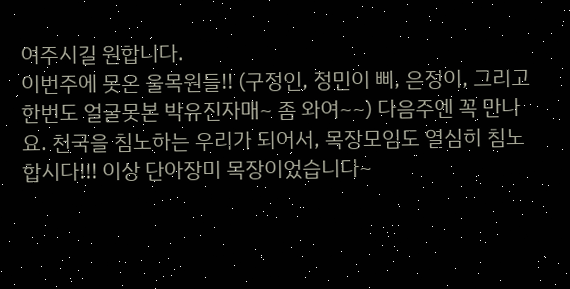여주시길 원합니다.
이번주에 못온 울목원들!! (구정인, 정민이 삐, 은정이, 그리고 한번도 얼굴못본 박유진자매~ 좀 와여~~) 다음주엔 꼭 만나요. 천국을 침노하는 우리가 되어서, 목장모임도 열심히 침노합시다!!! 이상 단아장미 목장이었습니다~